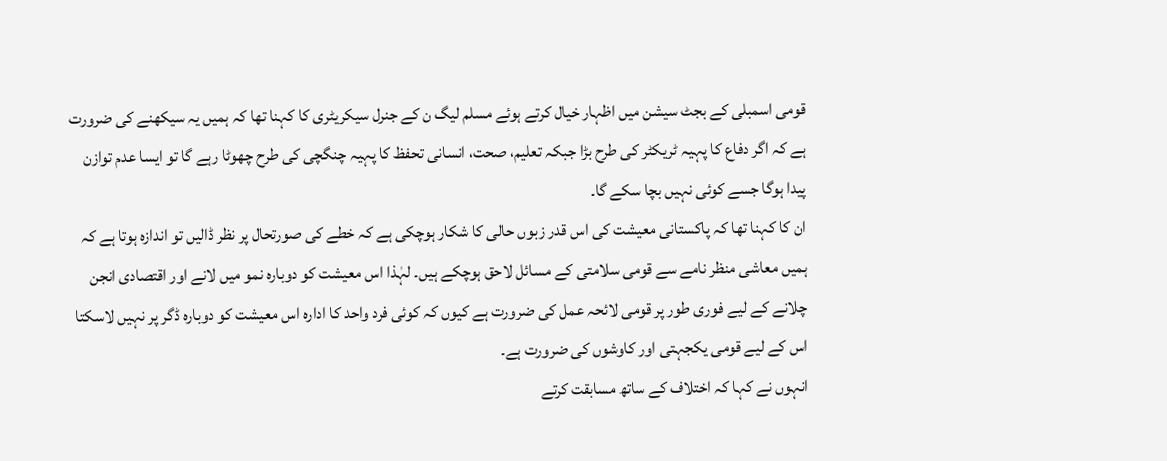قومی اسمبلی کے بجٹ سیشن میں اظہار خیال کرتے ہوئے مسلم لیگ ن کے جنرل سیکریٹری کا کہنا تھا کہ ہمیں یہ سیکھنے کی ضرورت ہے کہ اگر دفاع کا پہیہ ٹریکٹر کی طرح بڑا جبکہ تعلیم، صحت، انسانی تحفظ کا پہیہ چنگچی کی طرح چھوٹا رہے گا تو ایسا عدم توازن پیدا ہوگا جسے کوئی نہیں بچا سکے گا۔
ان کا کہنا تھا کہ پاکستانی معیشت کی اس قدر زبوں حالی کا شکار ہوچکی ہے کہ خطے کی صورتحال پر نظر ڈالیں تو اندازہ ہوتا ہے کہ ہمیں معاشی منظر نامے سے قومی سلامتی کے مسائل لاحق ہوچکے ہیں۔ لہٰذا اس معیشت کو دوبارہ نمو میں لانے اور اقتصادی انجن چلانے کے لیے فوری طور پر قومی لائحہ عمل کی ضرورت ہے کیوں کہ کوئی فرد واحد کا ادارہ اس معیشت کو دوبارہ ڈگر پر نہیں لاسکتا اس کے لیے قومی یکجہتی اور کاوشوں کی ضرورت ہے۔
انہوں نے کہا کہ اختلاف کے ساتھ مسابقت کرتے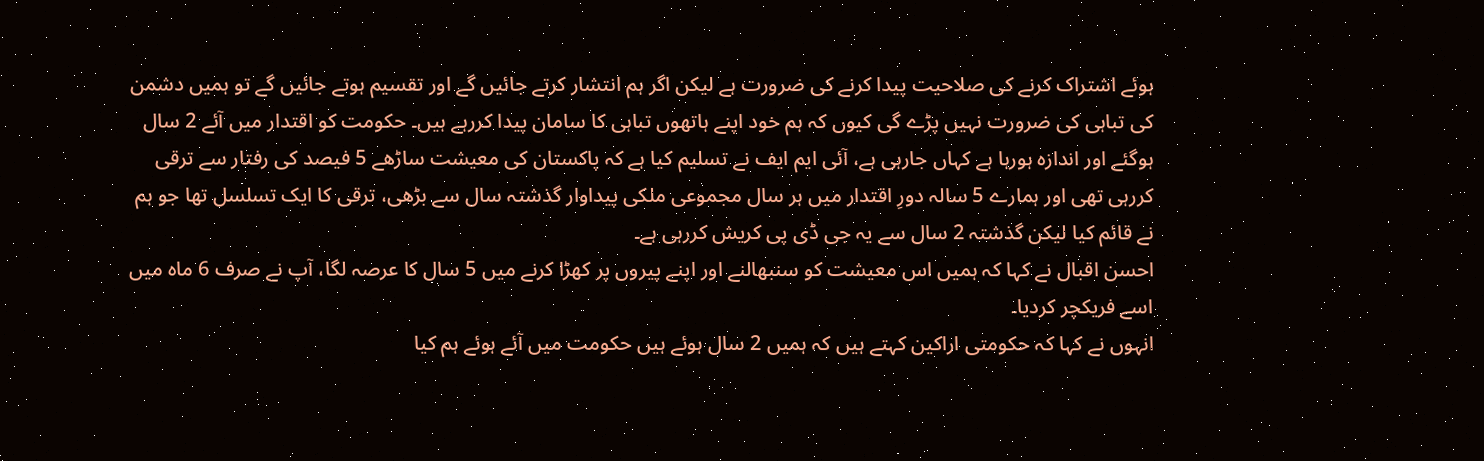ہوئے اشتراک کرنے کی صلاحیت پیدا کرنے کی ضرورت ہے لیکن اگر ہم انتشار کرتے جائیں گے اور تقسیم ہوتے جائیں گے تو ہمیں دشمن کی تباہی کی ضرورت نہیں پڑے گی کیوں کہ ہم خود اپنے ہاتھوں تباہی کا سامان پیدا کررہے ہیں۔ حکومت کو اقتدار میں آئے 2 سال ہوگئے اور اندازہ ہورہا ہے کہاں جارہی ہے، آئی ایم ایف نے تسلیم کیا ہے کہ پاکستان کی معیشت ساڑھے 5 فیصد کی رفتار سے ترقی کررہی تھی اور ہمارے 5 سالہ دورِ اقتدار میں ہر سال مجموعی ملکی پیداوار گذشتہ سال سے بڑھی، ترقی کا ایک تسلسل تھا جو ہم نے قائم کیا لیکن گذشتہ 2 سال سے یہ جی ڈی پی کریش کررہی ہے۔
احسن اقبال نے کہا کہ ہمیں اس معیشت کو سنبھالنے اور اپنے پیروں پر کھڑا کرنے میں 5 سال کا عرصہ لگا، آپ نے صرف 6 ماہ میں اسے فریکچر کردیا۔
انہوں نے کہا کہ حکومتی اراکین کہتے ہیں کہ ہمیں 2 سال ہوئے ہیں حکومت میں آئے ہوئے ہم کیا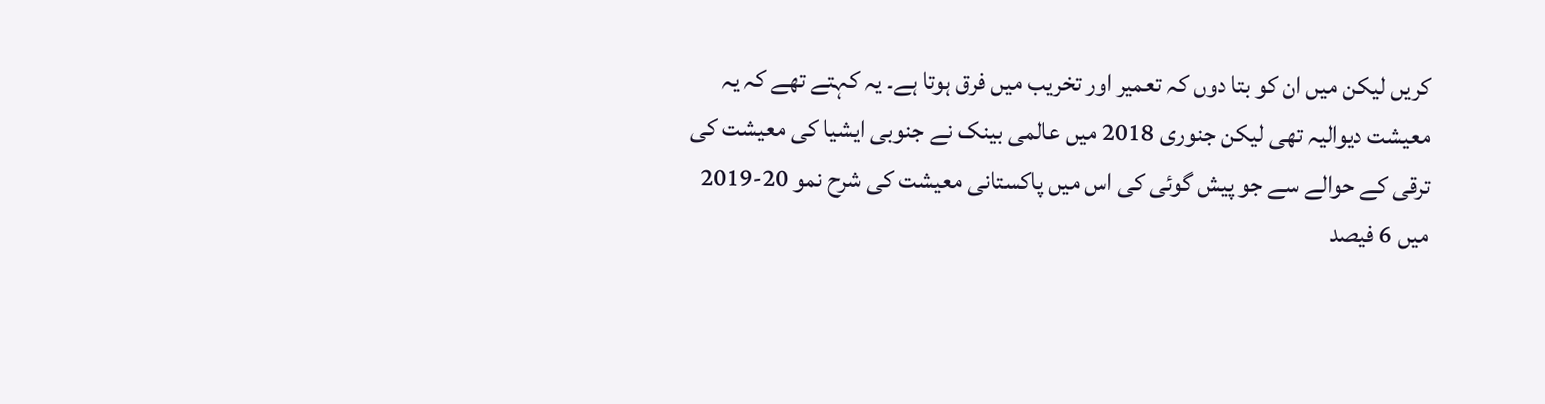کریں لیکن میں ان کو بتا دوں کہ تعمیر اور تخریب میں فرق ہوتا ہے۔ یہ کہتے تھے کہ یہ معیشت دیوالیہ تھی لیکن جنوری 2018 میں عالمی بینک نے جنوبی ایشیا کی معیشت کی ترقی کے حوالے سے جو پیش گوئی کی اس میں پاکستانی معیشت کی شرح نمو 20-2019 میں 6 فیصد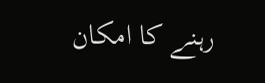رہنے کا امکان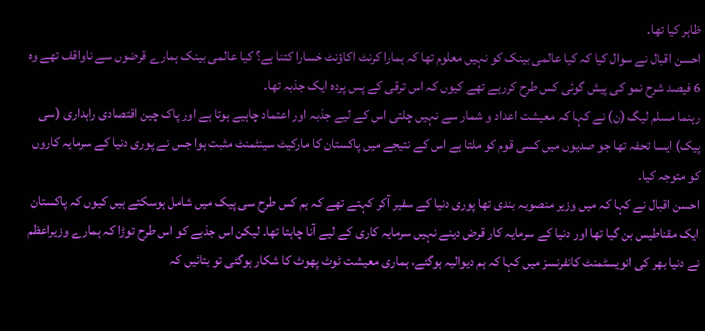ظاہر کیا تھا۔
احسن اقبال نے سوال کیا کہ کیا عالمی بینک کو نہیں معلوم تھا کہ ہمارا کرنٹ اکاؤنٹ خسارا کتنا ہے؟ کیا عالمی بینک ہمارے قرضوں سے ناواقف تھے وہ 6 فیصد شرح نمو کی پیش گوئی کس طرح کررہے تھے کیوں کہ اس ترقی کے پس پردہ ایک جذبہ تھا۔
رہنما مسلم لیگ (ن) نے کہا کہ معیشت اعداد و شمار سے نہیں چلتی اس کے لیے جذبہ اور اعتماد چاہیے ہوتا ہے اور پاک چین اقتصادی راہداری (سی پیک) ایسا تحفہ تھا جو صدیوں میں کسی قوم کو ملتا ہے اس کے نتیجے میں پاکستان کا مارکیٹ سینٹمنٹ مثبت ہوا جس نے پوری دنیا کے سرمایہ کاروں کو متوجہ کیا۔
احسن اقبال نے کہا کہ میں وزیر منصوبہ بندی تھا پوری دنیا کے سفیر آکر کہتے تھے کہ ہم کس طرح سی پیک میں شامل ہوسکتے ہیں کیوں کہ پاکستان ایک مقناطیس بن گیا تھا اور دنیا کے سرمایہ کار قرض دینے نہیں سرمایہ کاری کے لیے آنا چاہتا تھا۔ لیکن اس جذبے کو اس طرح توڑا کہ ہمارے وزیراعظم نے دنیا بھر کی انویسٹمنٹ کانفرنسز میں کہا کہ ہم دیوالیہ ہوگئے، ہماری معیشت ٹوٹ پھوٹ کا شکار ہوگئی تو بتائیں کہ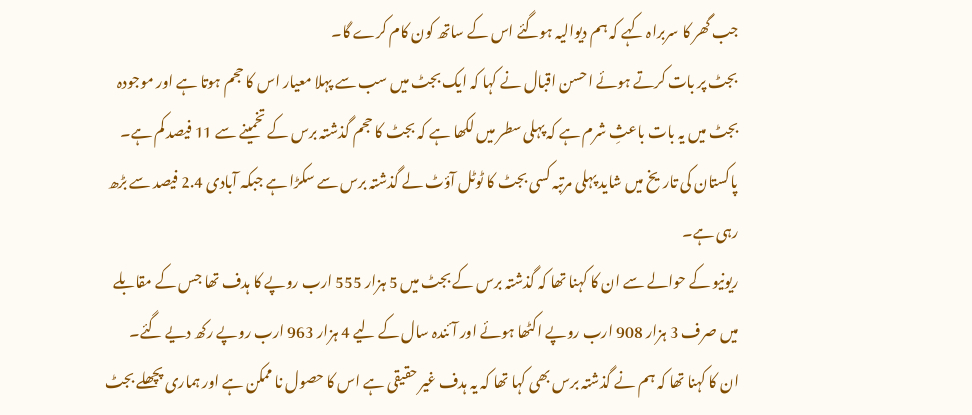جب گھر کا سربراہ کہے کہ ہم دیوالیہ ہوگئے اس کے ساتھ کون کام کرے گا۔
بجٹ پر بات کرتے ہوئے احسن اقبال نے کہا کہ ایک بجٹ میں سب سے پہلا معیار اس کا حجم ہوتا ہے اور موجودہ بجٹ میں یہ بات باعثِ شرم ہے کہ پہلی سطر میں لکھا ہے کہ بجٹ کا حجم گذشتہ برس کے تخمینے سے 11 فیصد کم ہے۔ پاکستان کی تاریخ میں شاید پہلی مرتبہ کسی بجٹ کا ٹوٹل آؤٹ لے گذشتہ برس سے سکڑا ہے جبکہ آبادی 2.4 فیصد سے بڑھ رہی ہے۔
ریونیو کے حوالے سے ان کا کہنا تھا کہ گذشتہ برس کے بجٹ میں 5 ہزار 555 ارب روپے کا ہدف تھا جس کے مقابلے میں صرف 3 ہزار 908 ارب روپے اکٹھا ہوئے اور آئندہ سال کے لیے 4 ہزار 963 ارب روپے رکھ دیے گئے۔
ان کا کہنا تھا کہ ہم نے گذشتہ برس بھی کہا تھا کہ یہ ہدف غیر حقیقی ہے اس کا حصول نا ممکن ہے اور ہماری پچھلے بجٹ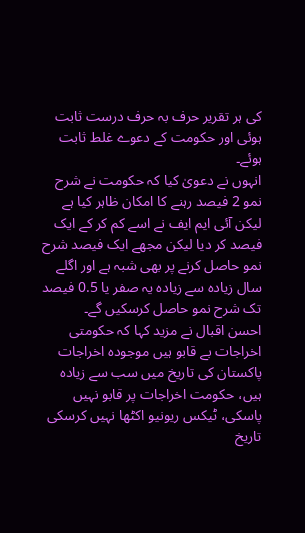کی ہر تقریر حرف بہ حرف درست ثابت ہوئی اور حکومت کے دعوے غلط ثابت ہوئے۔
انہوں نے دعویٰ کیا کہ حکومت نے شرح نمو 2 فیصد رہنے کا امکان ظاہر کیا ہے لیکن آئی ایم ایف نے اسے کم کر کے ایک فیصد کر دیا لیکن مجھے ایک فیصد شرح نمو حاصل کرنے پر بھی شبہ ہے اور اگلے سال زیادہ سے زیادہ یہ صفر یا 0.5 فیصد تک شرح نمو حاصل کرسکیں گے۔
احسن اقبال نے مزید کہا کہ حکومتی اخراجات بے قابو ہیں موجودہ اخراجات پاکستان کی تاریخ میں سب سے زیادہ ہیں، حکومت اخراجات پر قابو نہیں پاسکی، ٹیکس ریونیو اکٹھا نہیں کرسکی تاریخ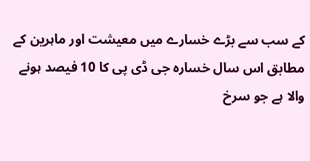کے سب سے بڑے خسارے میں معیشت اور ماہرین کے مطابق اس سال خسارہ جی ڈی پی کا 10 فیصد ہونے والا ہے جو سرخ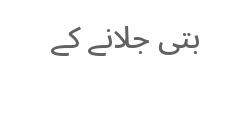بتی جلانے کے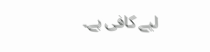لیے کافی ہے۔